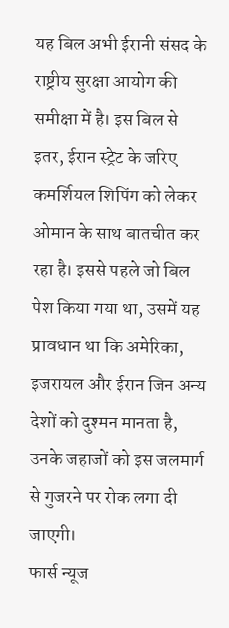यह बिल अभी ईरानी संसद के राष्ट्रीय सुरक्षा आयोग की समीक्षा में है। इस बिल से इतर, ईरान स्ट्रेट के जरिए कमर्शियल शिपिंग को लेकर ओमान के साथ बातचीत कर रहा है। इससे पहले जो बिल पेश किया गया था, उसमें यह प्रावधान था कि अमेरिका, इजरायल और ईरान जिन अन्य देशों को दुश्मन मानता है, उनके जहाजों को इस जलमार्ग से गुजरने पर रोक लगा दी जाएगी।
फार्स न्यूज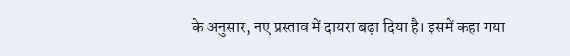के अनुसार, नए प्रस्ताव में दायरा बढ़ा दिया है। इसमें कहा गया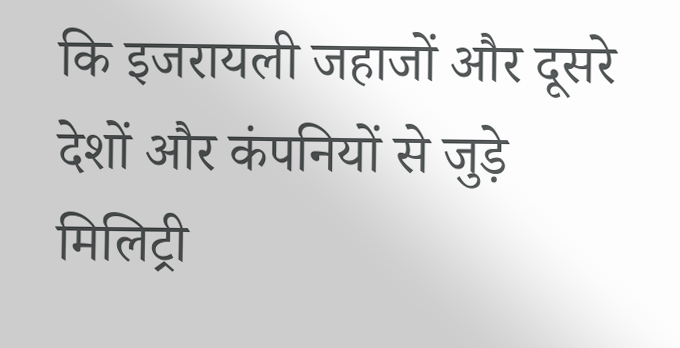कि इजरायली जहाजों और दूसरे देशों और कंपनियों से जुड़े मिलिट्री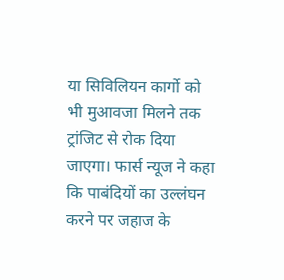या सिविलियन कार्गो को भी मुआवजा मिलने तक ट्रांजिट से रोक दिया जाएगा। फार्स न्यूज ने कहा कि पाबंदियों का उल्लंघन करने पर जहाज के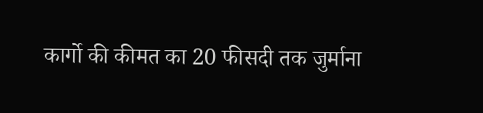कार्गो की कीमत का 20 फीसदी तक जुर्माना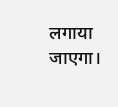लगाया जाएगा।